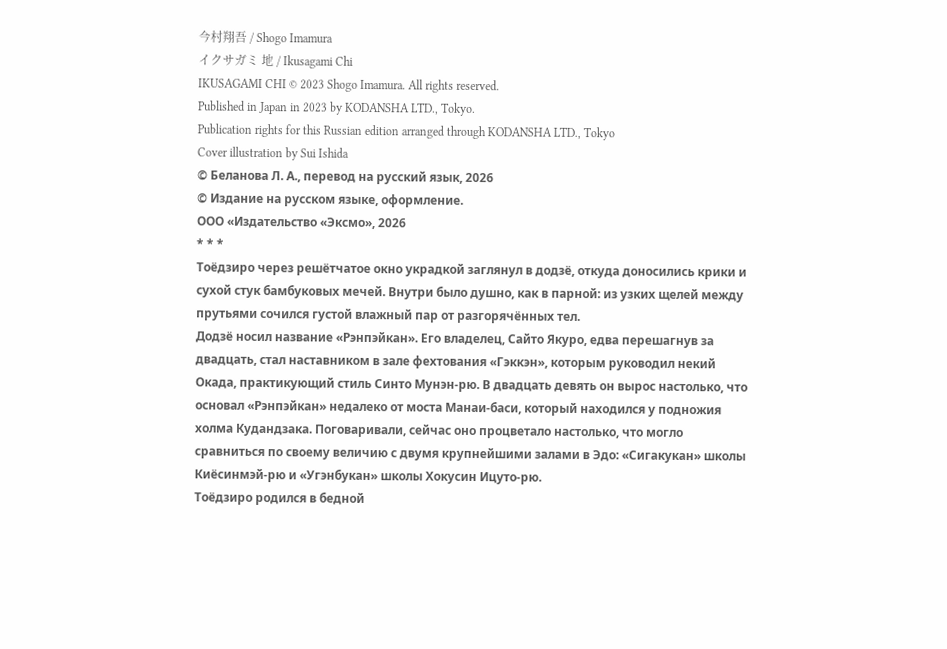今村翔吾 / Shogo Imamura
イクサガミ 地 / Ikusagami Chi
IKUSAGAMI CHI © 2023 Shogo Imamura. All rights reserved.
Published in Japan in 2023 by KODANSHA LTD., Tokyo.
Publication rights for this Russian edition arranged through KODANSHA LTD., Tokyo
Cover illustration by Sui Ishida
© Беланова Л. А., перевод на русский язык, 2026
© Издание на русском языке, оформление.
ООО «Издательство «Эксмо», 2026
* * *
Тоёдзиро через решётчатое окно украдкой заглянул в додзё, откуда доносились крики и сухой стук бамбуковых мечей. Внутри было душно, как в парной: из узких щелей между прутьями сочился густой влажный пар от разгорячённых тел.
Додзё носил название «Рэнпэйкан». Его владелец, Сайто Якуро, едва перешагнув за двадцать, стал наставником в зале фехтования «Гэккэн», которым руководил некий Окада, практикующий стиль Синто Мунэн-рю. В двадцать девять он вырос настолько, что основал «Рэнпэйкан» недалеко от моста Манаи-баси, который находился у подножия холма Кудандзака. Поговаривали, сейчас оно процветало настолько, что могло сравниться по своему величию с двумя крупнейшими залами в Эдо: «Сигакукан» школы Киёсинмэй-рю и «Угэнбукан» школы Хокусин Ицуто-рю.
Тоёдзиро родился в бедной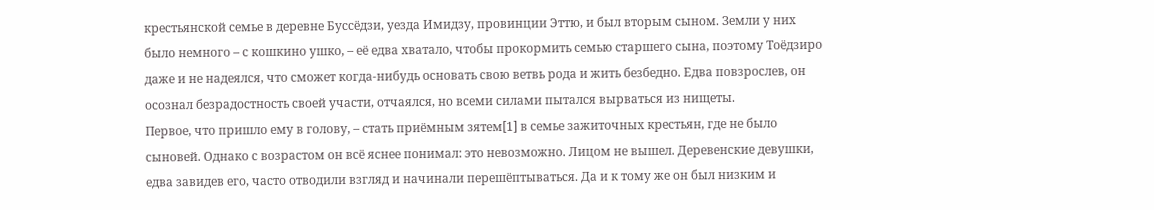крестьянской семье в деревне Буссёдзи, уезда Имидзу, провинции Эттю, и был вторым сыном. Земли у них было немного – с кошкино ушко, – её едва хватало, чтобы прокормить семью старшего сына, поэтому Тоёдзиро даже и не надеялся, что сможет когда-нибудь основать свою ветвь рода и жить безбедно. Едва повзрослев, он осознал безрадостность своей участи, отчаялся, но всеми силами пытался вырваться из нищеты.
Первое, что пришло ему в голову, – стать приёмным зятем[1] в семье зажиточных крестьян, где не было сыновей. Однако с возрастом он всё яснее понимал: это невозможно. Лицом не вышел. Деревенские девушки, едва завидев его, часто отводили взгляд и начинали перешёптываться. Да и к тому же он был низким и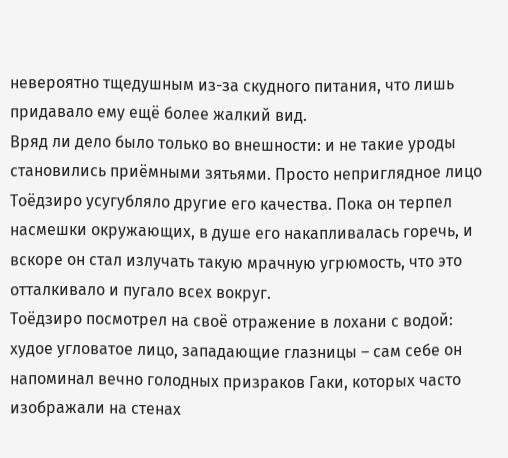невероятно тщедушным из-за скудного питания, что лишь придавало ему ещё более жалкий вид.
Вряд ли дело было только во внешности: и не такие уроды становились приёмными зятьями. Просто неприглядное лицо Тоёдзиро усугубляло другие его качества. Пока он терпел насмешки окружающих, в душе его накапливалась горечь, и вскоре он стал излучать такую мрачную угрюмость, что это отталкивало и пугало всех вокруг.
Тоёдзиро посмотрел на своё отражение в лохани с водой: худое угловатое лицо, западающие глазницы – сам себе он напоминал вечно голодных призраков Гаки, которых часто изображали на стенах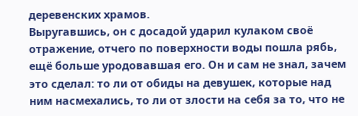деревенских храмов.
Выругавшись, он с досадой ударил кулаком своё отражение, отчего по поверхности воды пошла рябь, ещё больше уродовавшая его. Он и сам не знал, зачем это сделал: то ли от обиды на девушек, которые над ним насмехались, то ли от злости на себя за то, что не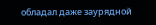обладал даже заурядной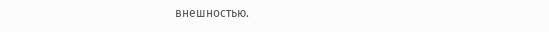внешностью.